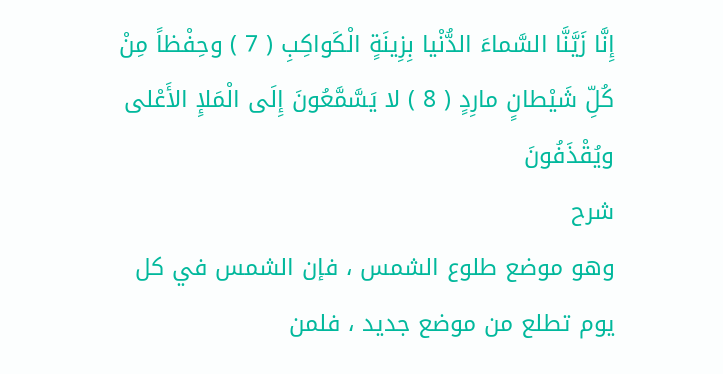إِنَّا زَيَّنَّا السَّماءَ الدُّنْيا بِزِينَةٍ الْكَواكِبِ ( 7 ) وحِفْظاً مِنْ كُلِّ شَيْطانٍ مارِدٍ ( 8 ) لا يَسَّمَّعُونَ إِلَى الْمَلإِ الأَعْلى ويُقْذَفُونَ
شرح
وهو موضع طلوع الشمس ، فإن الشمس في كل يوم تطلع من موضع جديد ، فلمن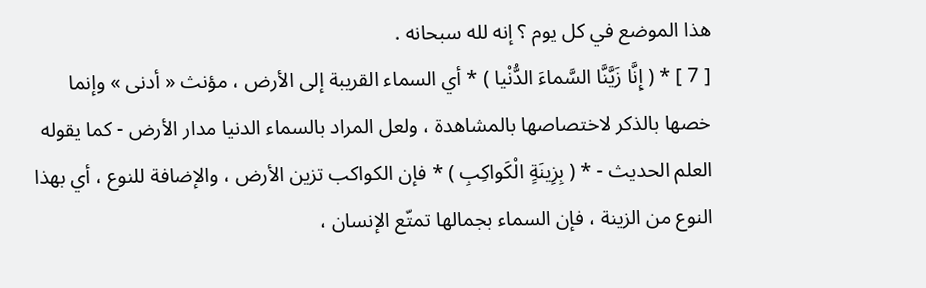هذا الموضع في كل يوم ؟ إنه لله سبحانه .
[ 7 ] * ( إِنَّا زَيَّنَّا السَّماءَ الدُّنْيا ) * أي السماء القريبة إلى الأرض ، مؤنث « أدنى » وإنما خصها بالذكر لاختصاصها بالمشاهدة ، ولعل المراد بالسماء الدنيا مدار الأرض - كما يقوله العلم الحديث - * ( بِزِينَةٍ الْكَواكِبِ ) * فإن الكواكب تزين الأرض ، والإضافة للنوع ، أي بهذا النوع من الزينة ، فإن السماء بجمالها تمتّع الإنسان ،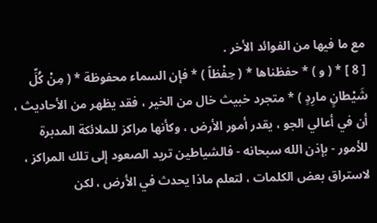مع ما فيها من الفوائد الأخر .
[ 8 ] * ( و ) * حفظناها * ( حِفْظاً ) * فإن السماء محفوظة * ( مِنْ كُلِّ شَيْطانٍ مارِدٍ ) * متجرد خبيث خال من الخير ، فقد يظهر من الأحاديث ، أن في أعالي الجو ، يقدر أمور الأرض ، وكأنها مراكز للملائكة المدبرة للأمور - بإذن الله سبحانه - فالشياطين تريد الصعود إلى تلك المراكز ، لاستراق بعض الكلمات ، لتعلم ماذا يحدث في الأرض ، لكن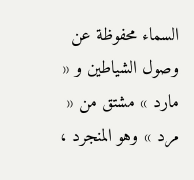السماء محفوظة عن وصول الشياطين و « مارد » مشتق من « مرد » وهو المنجرد ،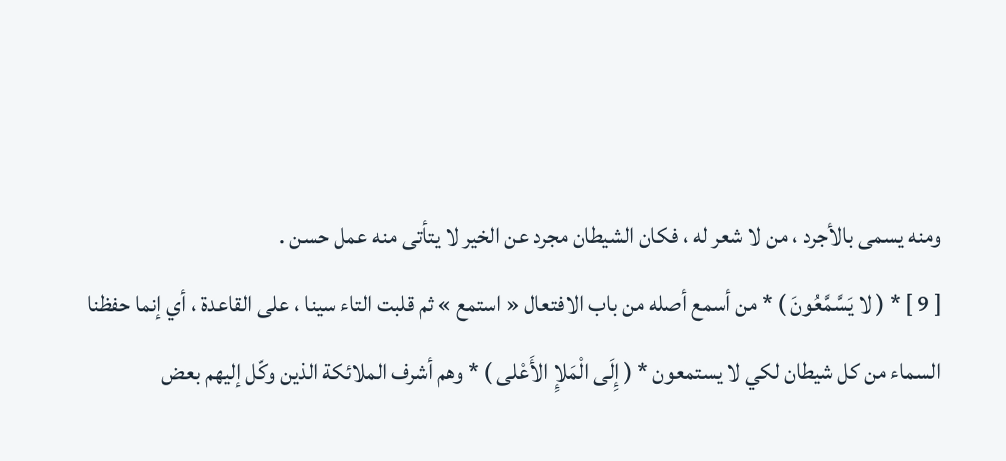ومنه يسمى بالأجرد ، من لا شعر له ، فكان الشيطان مجرد عن الخير لا يتأتى منه عمل حسن .
[ 9 ] * ( لا يَسَّمَّعُونَ ) * من أسمع أصله من باب الافتعال « استمع » ثم قلبت التاء سينا ، على القاعدة ، أي إنما حفظنا السماء من كل شيطان لكي لا يستمعون * ( إِلَى الْمَلإِ الأَعْلى ) * وهم أشرف الملائكة الذين وكّل إليهم بعض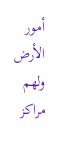أمور الأرض ولهم مراكز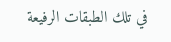في تلك الطبقات الرفيعة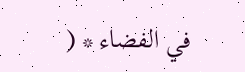في الفضاء * (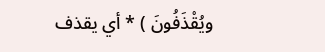ويُقْذَفُونَ ) * أي يقذف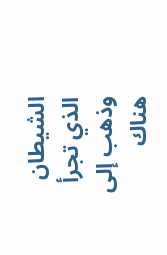الشيطان الذي تجرأ وذهب إلى هناك